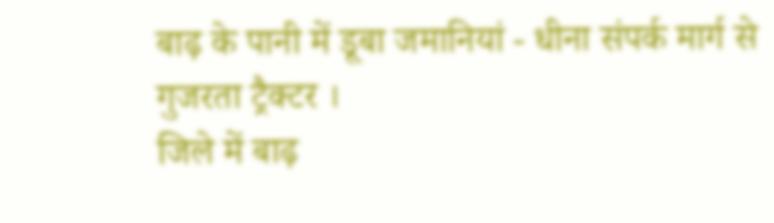बाढ़ के पानी में डूबा जमानियां - धीना संपर्क मार्ग से गुजरता ट्रैक्टर ।
जिले में बाढ़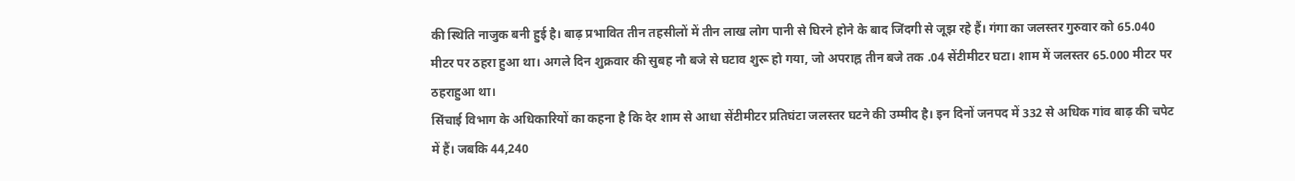की स्थिति नाजुक बनी हुई है। बाढ़ प्रभावित तीन तहसीलों में तीन लाख लोग पानी से घिरने होने के बाद जिंदगी से जूझ रहे हैं। गंगा का जलस्तर गुरुवार को 65.040 मीटर पर ठहरा हुआ था। अगले दिन शुक्रवार की सुबह नौ बजे से घटाव शुरू हो गया, जो अपराह्न तीन बजे तक .04 सेंटीमीटर घटा। शाम में जलस्तर 65.000 मीटर पर ठहराहुआ था।
सिंचाई विभाग के अधिकारियों का कहना है कि देर शाम से आधा सेंटीमीटर प्रतिघंटा जलस्तर घटने की उम्मीद है। इन दिनों जनपद में 332 से अधिक गांव बाढ़ की चपेट में हैं। जबकि 44,240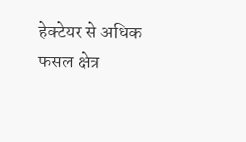हेक्टेयर से अधिक फसल क्षेत्र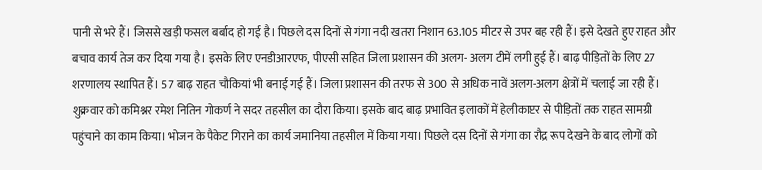पानी से भरे हैं। जिससे खड़ी फसल बर्बाद हो गई है। पिछले दस दिनों से गंगा नदी खतरा निशान 63.105 मीटर से उपर बह रही हैं। इसे देखते हुए राहत और बचाव कार्य तेज कर दिया गया है। इसके लिए एनडीआरएफ, पीएसी सहित जिला प्रशासन की अलग- अलग टीमें लगी हुई हैं। बाढ़ पीड़ितों के लिए 27 शरणालय स्थापित हैं। 57 बाढ़ राहत चौकियां भी बनाई गई हैं। जिला प्रशासन की तरफ से 300 से अधिक नावें अलग-अलग क्षेत्रों में चलाई जा रही हैं।
शुक्रवार को कमिश्नर रमेश नितिन गोकर्ण ने सदर तहसील का दौरा किया। इसके बाद बाढ़ प्रभावित इलाकों में हेलीकाप्टर से पीड़ितों तक राहत सामग्री पहुंचाने का काम किया। भोजन के पैकेट गिराने का कार्य जमानिया तहसील में किया गया। पिछले दस दिनों से गंगा का रौद्र रूप देखने के बाद लोगों को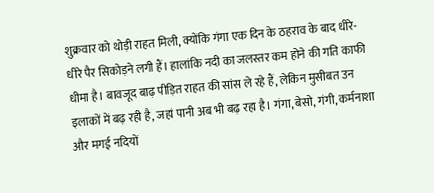शुक्रवार को थोड़ी राहत मिली, क्योंकि गंगा एक दिन के ठहराव के बाद धीरे-धीरे पैर सिकोड़ने लगी हैं। हालांकि नदी का जलस्तर कम होने की गति काफी धीमा है। बावजूद बाढ़ पीड़ित राहत की सांस ले रहे हैं, लेकिन मुसीबत उन इलाकों में बढ़ रही है, जहां पानी अब भी बढ़ रहा है। गंगा, बेसो, गंगी, कर्मनाशा और मगई नदियों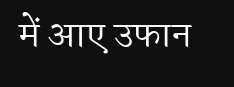में आए उफान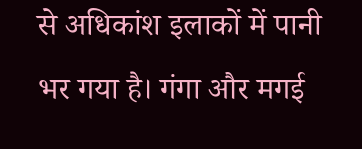से अधिकांश इलाकों में पानी भर गया है। गंगा और मगई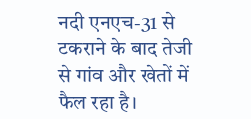नदी एनएच-31 से टकराने के बाद तेजी से गांव और खेतों में फैल रहा है।